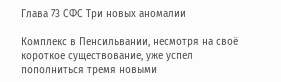Глава 73 СФС Три новых аномалии

Комплекс в Пенсильвании, несмотря на своё короткое существование, уже успел пополниться тремя новыми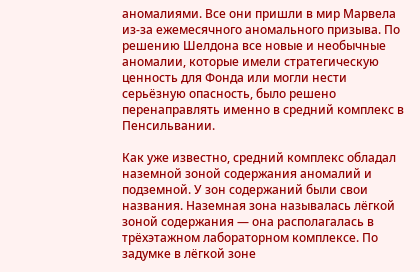аномалиями. Все они пришли в мир Марвела из-за ежемесячного аномального призыва. По решению Шелдона все новые и необычные аномалии, которые имели стратегическую ценность для Фонда или могли нести серьёзную опасность, было решено перенаправлять именно в средний комплекс в Пенсильвании.

Как уже известно, средний комплекс обладал наземной зоной содержания аномалий и подземной. У зон содержаний были свои названия. Наземная зона называлась лёгкой зоной содержания — она располагалась в трёхэтажном лабораторном комплексе. По задумке в лёгкой зоне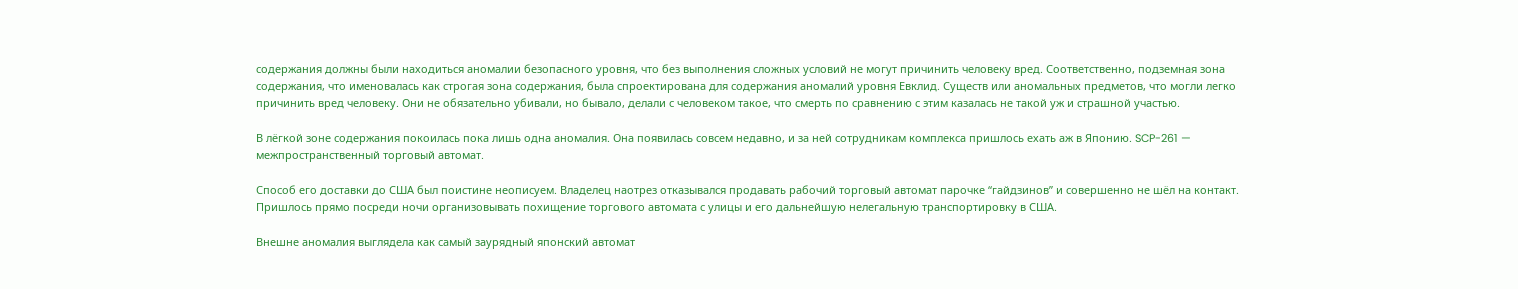содержания должны были находиться аномалии безопасного уровня, что без выполнения сложных условий не могут причинить человеку вред. Соответственно, подземная зона содержания, что именовалась как строгая зона содержания, была спроектирована для содержания аномалий уровня Евклид. Существ или аномальных предметов, что могли легко причинить вред человеку. Они не обязательно убивали, но бывало, делали с человеком такое, что смерть по сравнению с этим казалась не такой уж и страшной участью.

В лёгкой зоне содержания покоилась пока лишь одна аномалия. Она появилась совсем недавно, и за ней сотрудникам комплекса пришлось ехать аж в Японию. SCP-261 — межпространственный торговый автомат.

Способ его доставки до США был поистине неописуем. Владелец наотрез отказывался продавать рабочий торговый автомат парочке “гайдзинов” и совершенно не шёл на контакт. Пришлось прямо посреди ночи организовывать похищение торгового автомата с улицы и его дальнейшую нелегальную транспортировку в США.

Внешне аномалия выглядела как самый заурядный японский автомат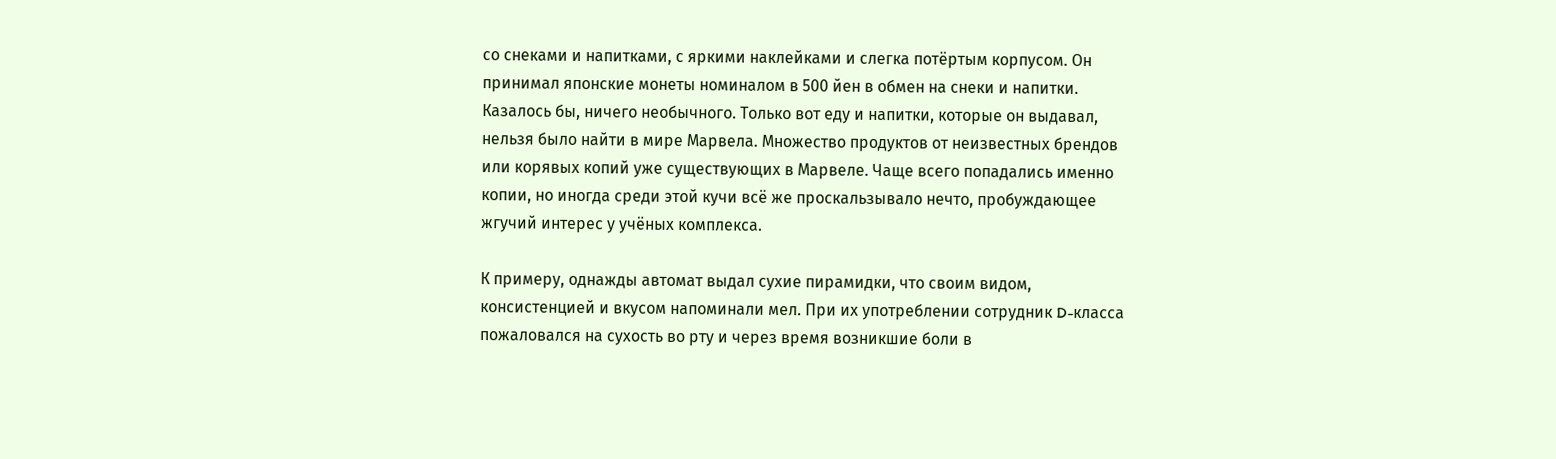со снеками и напитками, с яркими наклейками и слегка потёртым корпусом. Он принимал японские монеты номиналом в 500 йен в обмен на снеки и напитки. Казалось бы, ничего необычного. Только вот еду и напитки, которые он выдавал, нельзя было найти в мире Марвела. Множество продуктов от неизвестных брендов или корявых копий уже существующих в Марвеле. Чаще всего попадались именно копии, но иногда среди этой кучи всё же проскальзывало нечто, пробуждающее жгучий интерес у учёных комплекса.

К примеру, однажды автомат выдал сухие пирамидки, что своим видом, консистенцией и вкусом напоминали мел. При их употреблении сотрудник D-класса пожаловался на сухость во рту и через время возникшие боли в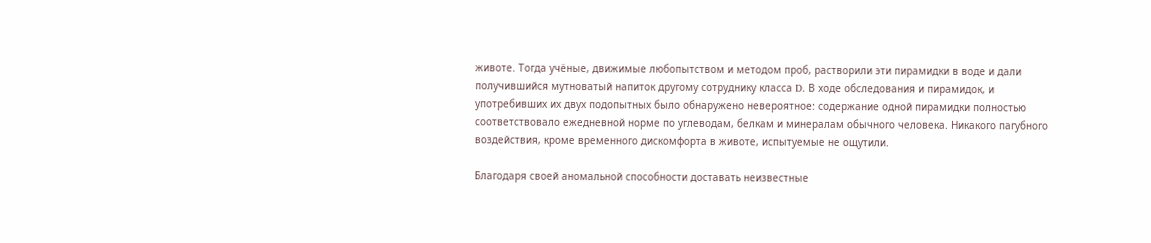животе. Тогда учёные, движимые любопытством и методом проб, растворили эти пирамидки в воде и дали получившийся мутноватый напиток другому сотруднику класса D. В ходе обследования и пирамидок, и употребивших их двух подопытных было обнаружено невероятное: содержание одной пирамидки полностью соответствовало ежедневной норме по углеводам, белкам и минералам обычного человека. Никакого пагубного воздействия, кроме временного дискомфорта в животе, испытуемые не ощутили.

Благодаря своей аномальной способности доставать неизвестные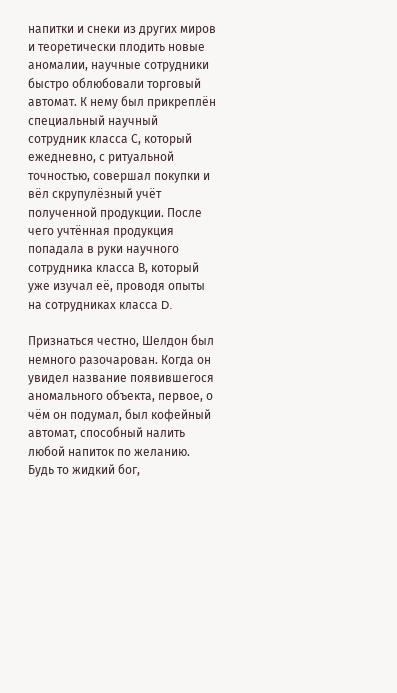напитки и снеки из других миров и теоретически плодить новые аномалии, научные сотрудники быстро облюбовали торговый автомат. К нему был прикреплён специальный научный сотрудник класса С, который ежедневно, с ритуальной точностью, совершал покупки и вёл скрупулёзный учёт полученной продукции. После чего учтённая продукция попадала в руки научного сотрудника класса В, который уже изучал её, проводя опыты на сотрудниках класса D.

Признаться честно, Шелдон был немного разочарован. Когда он увидел название появившегося аномального объекта, первое, о чём он подумал, был кофейный автомат, способный налить любой напиток по желанию. Будь то жидкий бог,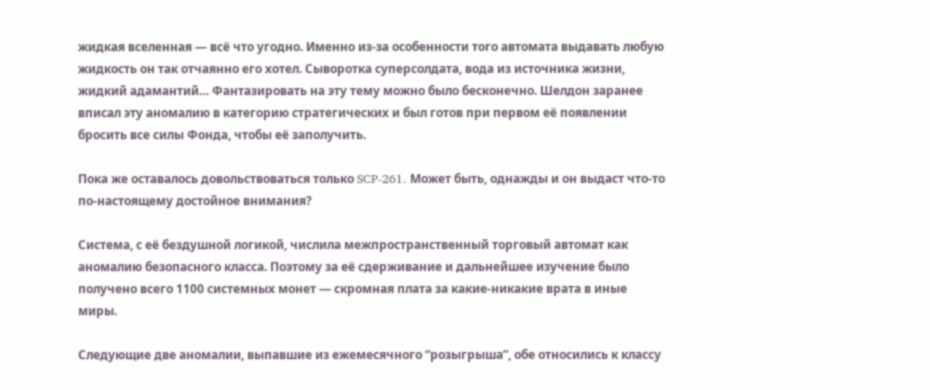жидкая вселенная — всё что угодно. Именно из-за особенности того автомата выдавать любую жидкость он так отчаянно его хотел. Сыворотка суперсолдата, вода из источника жизни, жидкий адамантий… Фантазировать на эту тему можно было бесконечно. Шелдон заранее вписал эту аномалию в категорию стратегических и был готов при первом её появлении бросить все силы Фонда, чтобы её заполучить.

Пока же оставалось довольствоваться только SCP-261. Может быть, однажды и он выдаст что-то по-настоящему достойное внимания?

Система, с её бездушной логикой, числила межпространственный торговый автомат как аномалию безопасного класса. Поэтому за её сдерживание и дальнейшее изучение было получено всего 1100 системных монет — скромная плата за какие-никакие врата в иные миры.

Следующие две аномалии, выпавшие из ежемесячного “розыгрыша”, обе относились к классу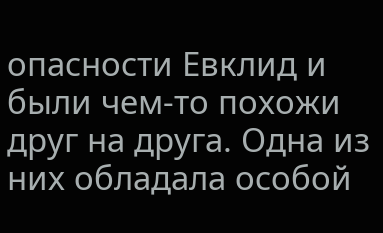опасности Евклид и были чем-то похожи друг на друга. Одна из них обладала особой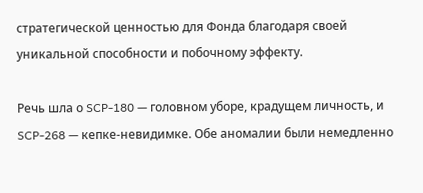стратегической ценностью для Фонда благодаря своей уникальной способности и побочному эффекту.

Речь шла о SCP-180 — головном уборе, крадущем личность, и SCP-268 — кепке-невидимке. Обе аномалии были немедленно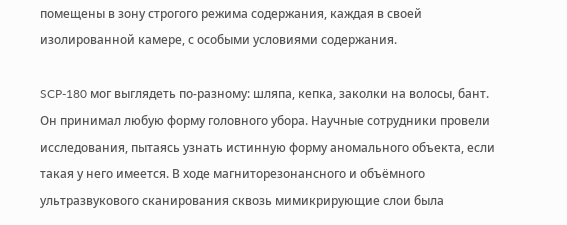помещены в зону строгого режима содержания, каждая в своей изолированной камере, с особыми условиями содержания.

SCP-180 мог выглядеть по-разному: шляпа, кепка, заколки на волосы, бант. Он принимал любую форму головного убора. Научные сотрудники провели исследования, пытаясь узнать истинную форму аномального объекта, если такая у него имеется. В ходе магниторезонансного и объёмного ультразвукового сканирования сквозь мимикрирующие слои была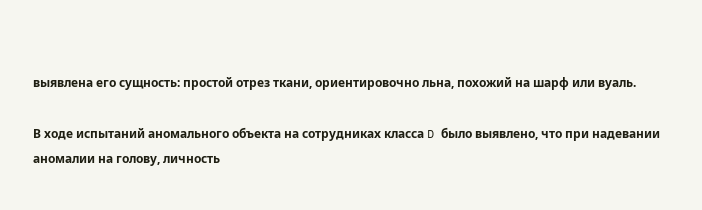выявлена его сущность: простой отрез ткани, ориентировочно льна, похожий на шарф или вуаль.

В ходе испытаний аномального объекта на сотрудниках класса D было выявлено, что при надевании аномалии на голову, личность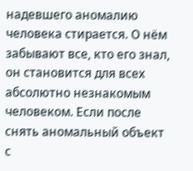надевшего аномалию человека стирается. О нём забывают все, кто его знал, он становится для всех абсолютно незнакомым человеком. Если после снять аномальный объект с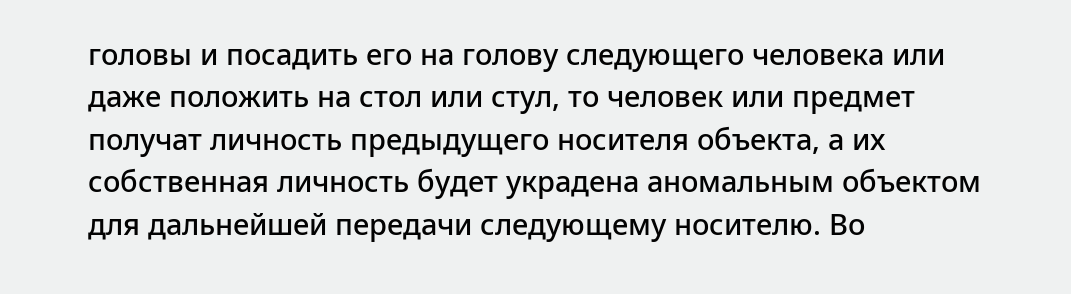головы и посадить его на голову следующего человека или даже положить на стол или стул, то человек или предмет получат личность предыдущего носителя объекта, а их собственная личность будет украдена аномальным объектом для дальнейшей передачи следующему носителю. Во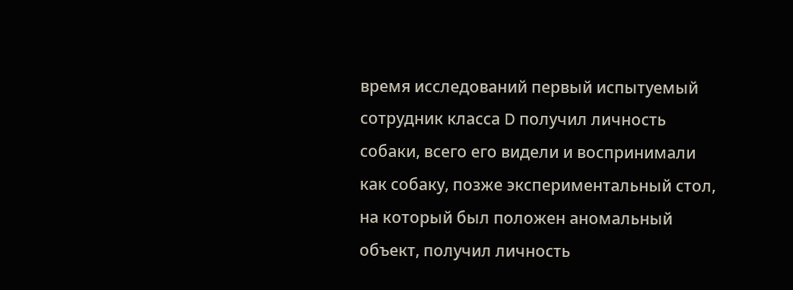время исследований первый испытуемый сотрудник класса D получил личность собаки, всего его видели и воспринимали как собаку, позже экспериментальный стол, на который был положен аномальный объект, получил личность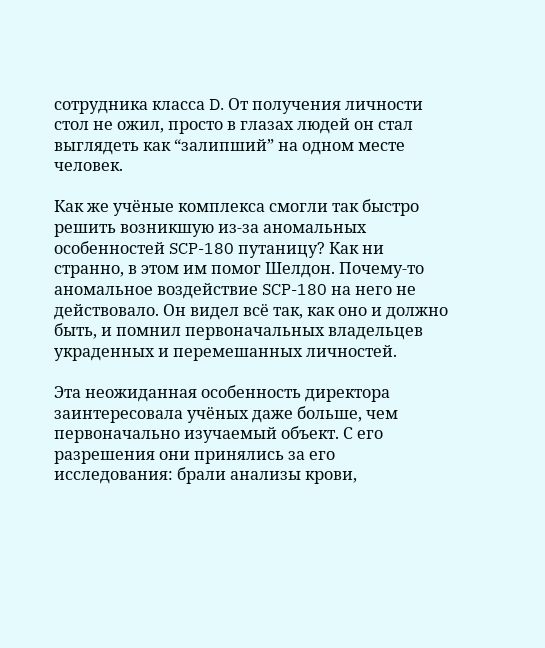сотрудника класса D. От получения личности стол не ожил, просто в глазах людей он стал выглядеть как “залипший” на одном месте человек.

Как же учёные комплекса смогли так быстро решить возникшую из-за аномальных особенностей SCP-180 путаницу? Как ни странно, в этом им помог Шелдон. Почему-то аномальное воздействие SCP-180 на него не действовало. Он видел всё так, как оно и должно быть, и помнил первоначальных владельцев украденных и перемешанных личностей.

Эта неожиданная особенность директора заинтересовала учёных даже больше, чем первоначально изучаемый объект. С его разрешения они принялись за его исследования: брали анализы крови,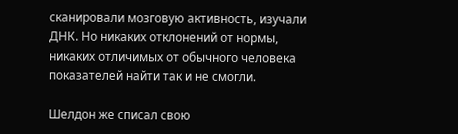сканировали мозговую активность, изучали ДНК. Но никаких отклонений от нормы, никаких отличимых от обычного человека показателей найти так и не смогли.

Шелдон же списал свою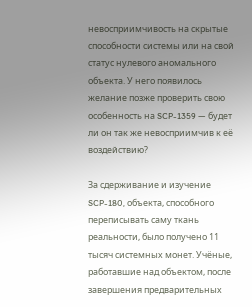невосприимчивость на скрытые способности системы или на свой статус нулевого аномального объекта. У него появилось желание позже проверить свою особенность на SCP-1359 — будет ли он так же невосприимчив к её воздействию?

За сдерживание и изучение SCP-180, объекта, способного переписывать саму ткань реальности, было получено 11 тысяч системных монет. Учёные, работавшие над объектом, после завершения предварительных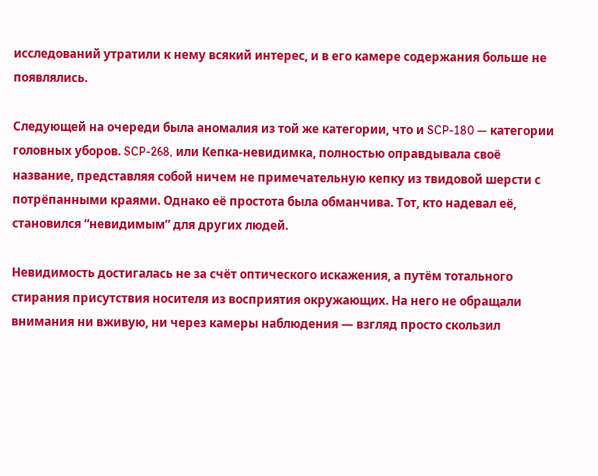исследований утратили к нему всякий интерес, и в его камере содержания больше не появлялись.

Следующей на очереди была аномалия из той же категории, что и SCP-180 — категории головных уборов. SCP-268, или Кепка-невидимка, полностью оправдывала своё название, представляя собой ничем не примечательную кепку из твидовой шерсти с потрёпанными краями. Однако её простота была обманчива. Тот, кто надевал её, становился “невидимым” для других людей.

Невидимость достигалась не за счёт оптического искажения, а путём тотального стирания присутствия носителя из восприятия окружающих. На него не обращали внимания ни вживую, ни через камеры наблюдения — взгляд просто скользил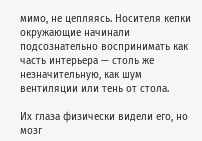мимо, не цепляясь. Носителя кепки окружающие начинали подсознательно воспринимать как часть интерьера — столь же незначительную, как шум вентиляции или тень от стола.

Их глаза физически видели его, но мозг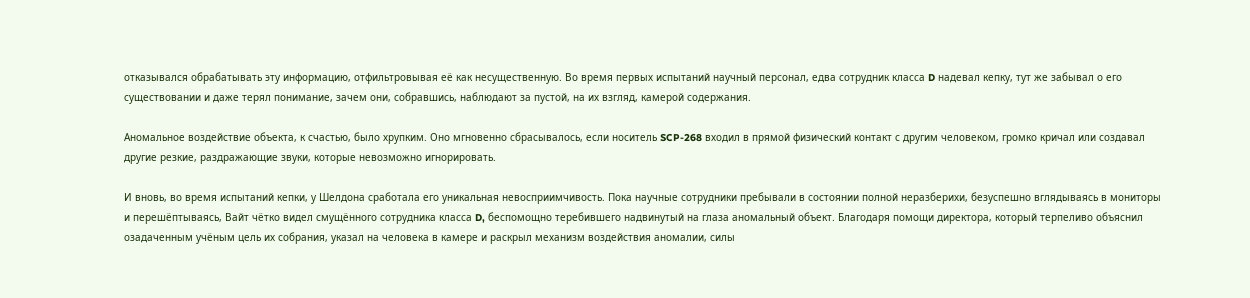отказывался обрабатывать эту информацию, отфильтровывая её как несущественную. Во время первых испытаний научный персонал, едва сотрудник класса D надевал кепку, тут же забывал о его существовании и даже терял понимание, зачем они, собравшись, наблюдают за пустой, на их взгляд, камерой содержания.

Аномальное воздействие объекта, к счастью, было хрупким. Оно мгновенно сбрасывалось, если носитель SCP-268 входил в прямой физический контакт с другим человеком, громко кричал или создавал другие резкие, раздражающие звуки, которые невозможно игнорировать.

И вновь, во время испытаний кепки, у Шелдона сработала его уникальная невосприимчивость. Пока научные сотрудники пребывали в состоянии полной неразберихи, безуспешно вглядываясь в мониторы и перешёптываясь, Вайт чётко видел смущённого сотрудника класса D, беспомощно теребившего надвинутый на глаза аномальный объект. Благодаря помощи директора, который терпеливо объяснил озадаченным учёным цель их собрания, указал на человека в камере и раскрыл механизм воздействия аномалии, силы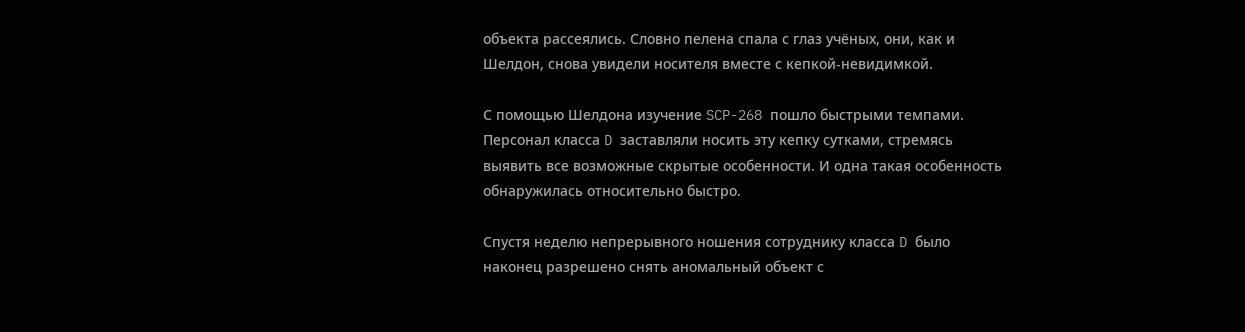объекта рассеялись. Словно пелена спала с глаз учёных, они, как и Шелдон, снова увидели носителя вместе с кепкой-невидимкой.

С помощью Шелдона изучение SCP-268 пошло быстрыми темпами. Персонал класса D заставляли носить эту кепку сутками, стремясь выявить все возможные скрытые особенности. И одна такая особенность обнаружилась относительно быстро.

Спустя неделю непрерывного ношения сотруднику класса D было наконец разрешено снять аномальный объект с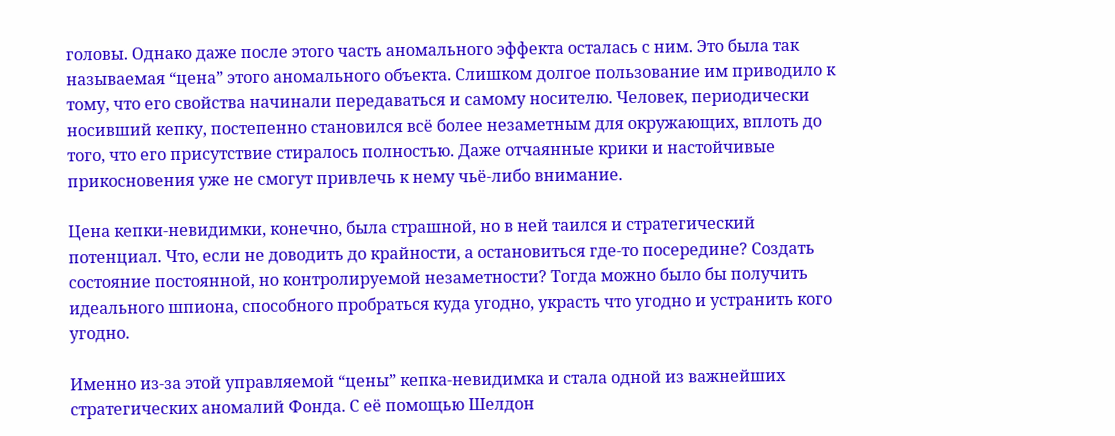головы. Однако даже после этого часть аномального эффекта осталась с ним. Это была так называемая “цена” этого аномального объекта. Слишком долгое пользование им приводило к тому, что его свойства начинали передаваться и самому носителю. Человек, периодически носивший кепку, постепенно становился всё более незаметным для окружающих, вплоть до того, что его присутствие стиралось полностью. Даже отчаянные крики и настойчивые прикосновения уже не смогут привлечь к нему чьё-либо внимание.

Цена кепки-невидимки, конечно, была страшной, но в ней таился и стратегический потенциал. Что, если не доводить до крайности, а остановиться где-то посередине? Создать состояние постоянной, но контролируемой незаметности? Тогда можно было бы получить идеального шпиона, способного пробраться куда угодно, украсть что угодно и устранить кого угодно.

Именно из-за этой управляемой “цены” кепка-невидимка и стала одной из важнейших стратегических аномалий Фонда. С её помощью Шелдон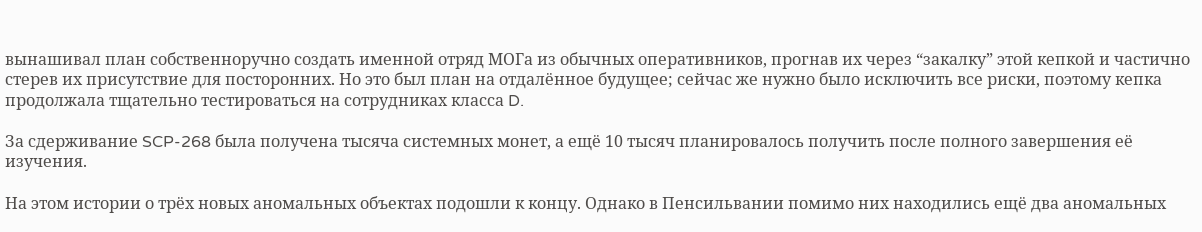вынашивал план собственноручно создать именной отряд МОГа из обычных оперативников, прогнав их через “закалку” этой кепкой и частично стерев их присутствие для посторонних. Но это был план на отдалённое будущее; сейчас же нужно было исключить все риски, поэтому кепка продолжала тщательно тестироваться на сотрудниках класса D.

За сдерживание SCP-268 была получена тысяча системных монет, а ещё 10 тысяч планировалось получить после полного завершения её изучения.

На этом истории о трёх новых аномальных объектах подошли к концу. Однако в Пенсильвании помимо них находились ещё два аномальных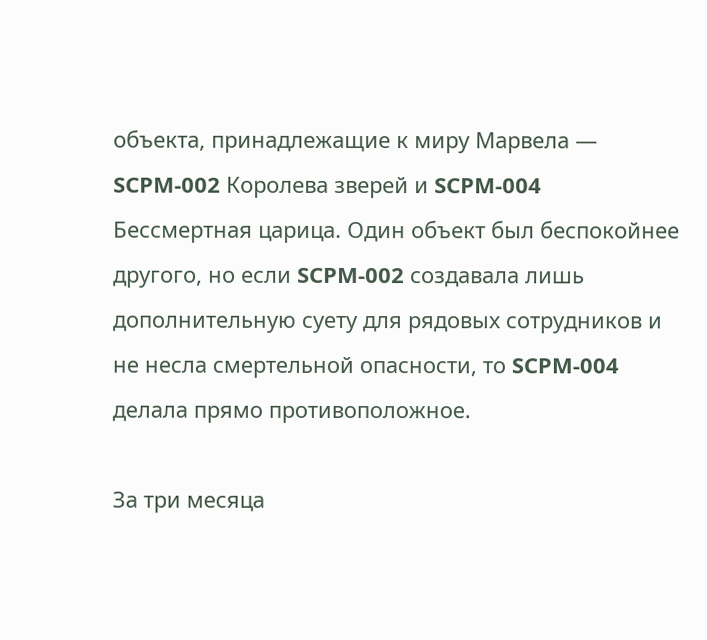объекта, принадлежащие к миру Марвела — SCPM-002 Королева зверей и SCPM-004 Бессмертная царица. Один объект был беспокойнее другого, но если SCPM-002 создавала лишь дополнительную суету для рядовых сотрудников и не несла смертельной опасности, то SCPM-004 делала прямо противоположное.

За три месяца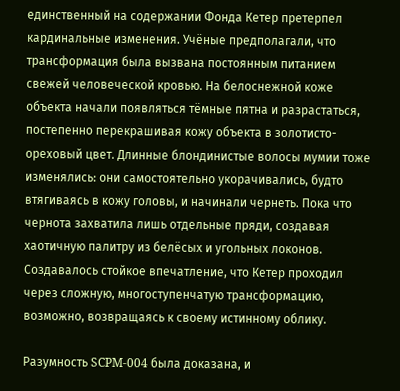единственный на содержании Фонда Кетер претерпел кардинальные изменения. Учёные предполагали, что трансформация была вызвана постоянным питанием свежей человеческой кровью. На белоснежной коже объекта начали появляться тёмные пятна и разрастаться, постепенно перекрашивая кожу объекта в золотисто-ореховый цвет. Длинные блондинистые волосы мумии тоже изменялись: они самостоятельно укорачивались, будто втягиваясь в кожу головы, и начинали чернеть. Пока что чернота захватила лишь отдельные пряди, создавая хаотичную палитру из белёсых и угольных локонов. Создавалось стойкое впечатление, что Кетер проходил через сложную, многоступенчатую трансформацию, возможно, возвращаясь к своему истинному облику.

Разумность SCPM-004 была доказана, и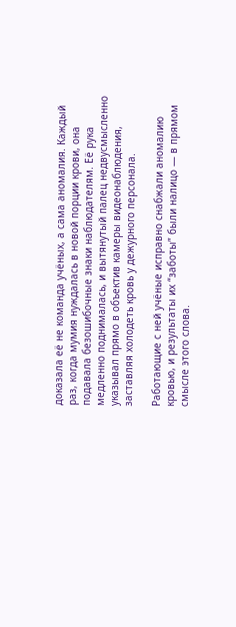доказала её не команда учёных, а сама аномалия. Каждый раз, когда мумия нуждалась в новой порции крови, она подавала безошибочные знаки наблюдателям. Её рука медленно поднималась, и вытянутый палец недвусмысленно указывал прямо в объектив камеры видеонаблюдения, заставляя холодеть кровь у дежурного персонала.

Работающие с ней учёные исправно снабжали аномалию кровью, и результаты их “заботы” были налицо — в прямом смысле этого слова.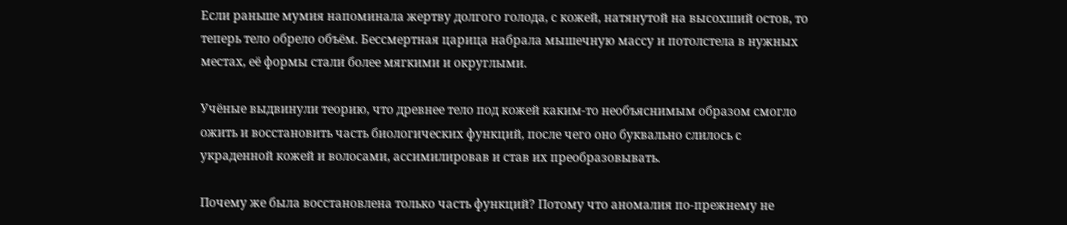Если раньше мумия напоминала жертву долгого голода, с кожей, натянутой на высохший остов, то теперь тело обрело объём. Бессмертная царица набрала мышечную массу и потолстела в нужных местах, её формы стали более мягкими и округлыми.

Учёные выдвинули теорию, что древнее тело под кожей каким-то необъяснимым образом смогло ожить и восстановить часть биологических функций, после чего оно буквально слилось с украденной кожей и волосами, ассимилировав и став их преобразовывать.

Почему же была восстановлена только часть функций? Потому что аномалия по-прежнему не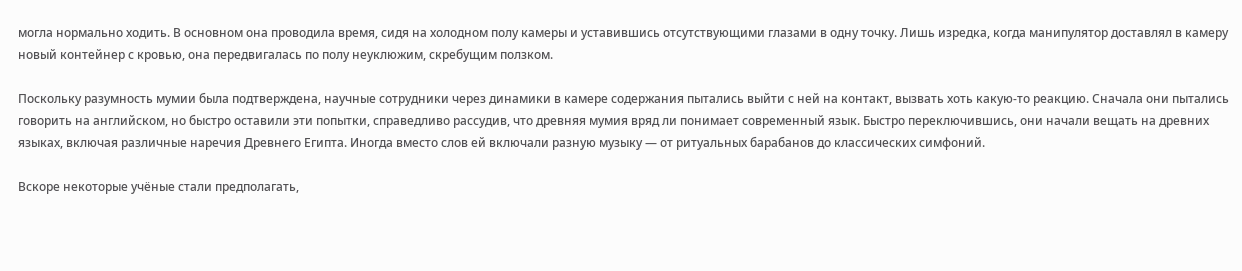могла нормально ходить. В основном она проводила время, сидя на холодном полу камеры и уставившись отсутствующими глазами в одну точку. Лишь изредка, когда манипулятор доставлял в камеру новый контейнер с кровью, она передвигалась по полу неуклюжим, скребущим ползком.

Поскольку разумность мумии была подтверждена, научные сотрудники через динамики в камере содержания пытались выйти с ней на контакт, вызвать хоть какую-то реакцию. Сначала они пытались говорить на английском, но быстро оставили эти попытки, справедливо рассудив, что древняя мумия вряд ли понимает современный язык. Быстро переключившись, они начали вещать на древних языках, включая различные наречия Древнего Египта. Иногда вместо слов ей включали разную музыку — от ритуальных барабанов до классических симфоний.

Вскоре некоторые учёные стали предполагать,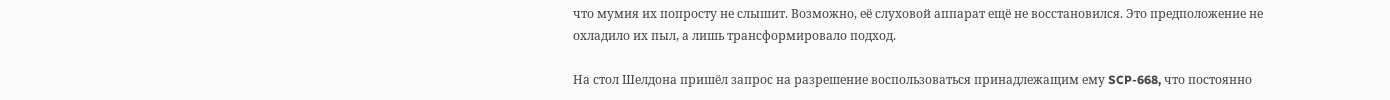что мумия их попросту не слышит. Возможно, её слуховой аппарат ещё не восстановился. Это предположение не охладило их пыл, а лишь трансформировало подход.

На стол Шелдона пришёл запрос на разрешение воспользоваться принадлежащим ему SCP-668, что постоянно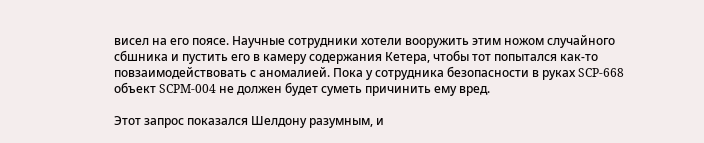висел на его поясе. Научные сотрудники хотели вооружить этим ножом случайного сбшника и пустить его в камеру содержания Кетера, чтобы тот попытался как-то повзаимодействовать с аномалией. Пока у сотрудника безопасности в руках SCP-668 объект SCPM-004 не должен будет суметь причинить ему вред.

Этот запрос показался Шелдону разумным, и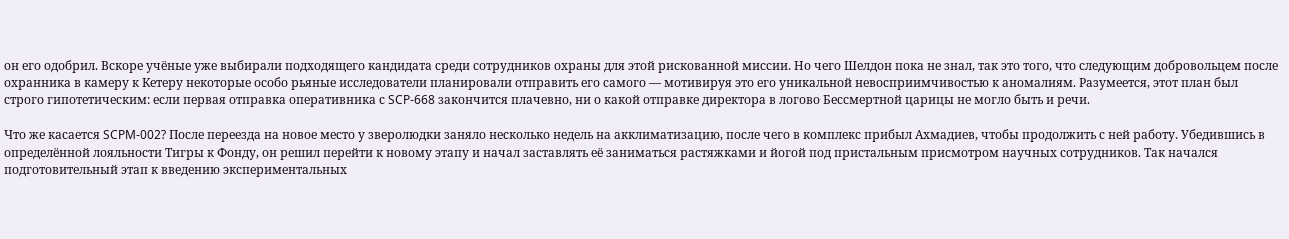он его одобрил. Вскоре учёные уже выбирали подходящего кандидата среди сотрудников охраны для этой рискованной миссии. Но чего Шелдон пока не знал, так это того, что следующим добровольцем после охранника в камеру к Кетеру некоторые особо рьяные исследователи планировали отправить его самого — мотивируя это его уникальной невосприимчивостью к аномалиям. Разумеется, этот план был строго гипотетическим: если первая отправка оперативника с SCP-668 закончится плачевно, ни о какой отправке директора в логово Бессмертной царицы не могло быть и речи.

Что же касается SCPM-002? После переезда на новое место у зверолюдки заняло несколько недель на акклиматизацию, после чего в комплекс прибыл Ахмадиев, чтобы продолжить с ней работу. Убедившись в определённой лояльности Тигры к Фонду, он решил перейти к новому этапу и начал заставлять её заниматься растяжками и йогой под пристальным присмотром научных сотрудников. Так начался подготовительный этап к введению экспериментальных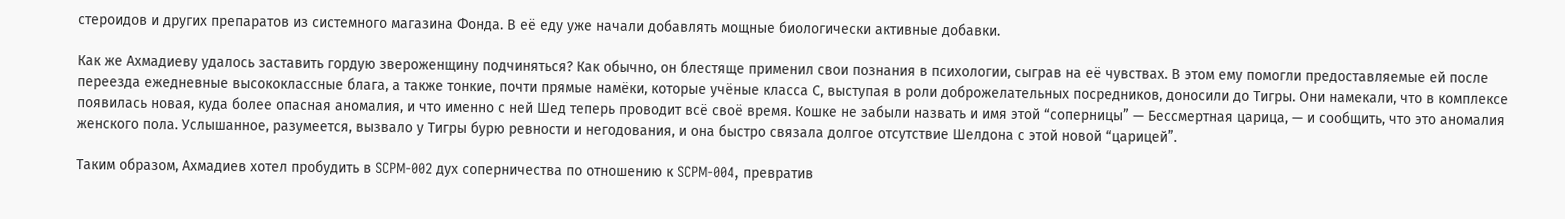стероидов и других препаратов из системного магазина Фонда. В её еду уже начали добавлять мощные биологически активные добавки.

Как же Ахмадиеву удалось заставить гордую звероженщину подчиняться? Как обычно, он блестяще применил свои познания в психологии, сыграв на её чувствах. В этом ему помогли предоставляемые ей после переезда ежедневные высококлассные блага, а также тонкие, почти прямые намёки, которые учёные класса С, выступая в роли доброжелательных посредников, доносили до Тигры. Они намекали, что в комплексе появилась новая, куда более опасная аномалия, и что именно с ней Шед теперь проводит всё своё время. Кошке не забыли назвать и имя этой “соперницы” — Бессмертная царица, — и сообщить, что это аномалия женского пола. Услышанное, разумеется, вызвало у Тигры бурю ревности и негодования, и она быстро связала долгое отсутствие Шелдона с этой новой “царицей”.

Таким образом, Ахмадиев хотел пробудить в SCPM-002 дух соперничества по отношению к SCPM-004, превратив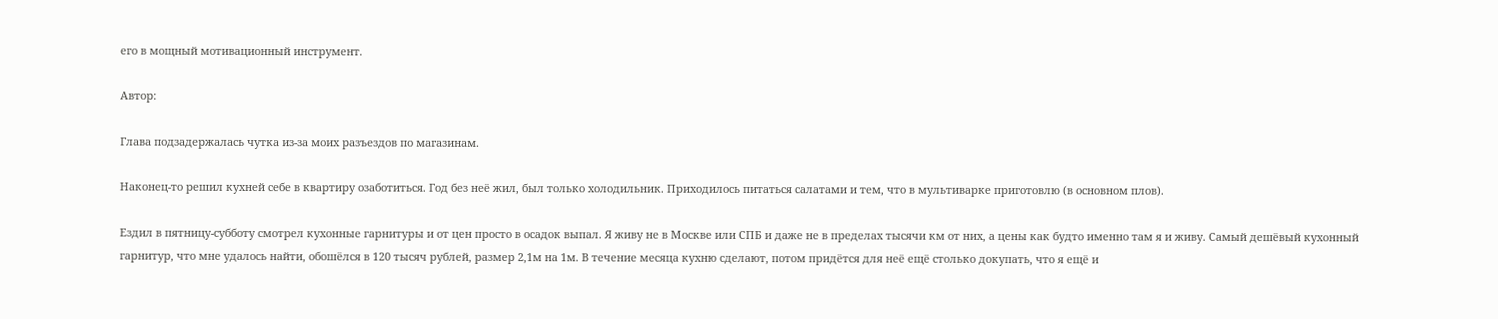его в мощный мотивационный инструмент.

Автор:

Глава подзадержалась чутка из-за моих разъездов по магазинам.

Наконец-то решил кухней себе в квартиру озаботиться. Год без неё жил, был только холодильник. Приходилось питаться салатами и тем, что в мультиварке приготовлю (в основном плов).

Ездил в пятницу-субботу смотрел кухонные гарнитуры и от цен просто в осадок выпал. Я живу не в Москве или СПБ и даже не в пределах тысячи км от них, а цены как будто именно там я и живу. Самый дешёвый кухонный гарнитур, что мне удалось найти, обошёлся в 120 тысяч рублей, размер 2,1м на 1м. В течение месяца кухню сделают, потом придётся для неё ещё столько докупать, что я ещё и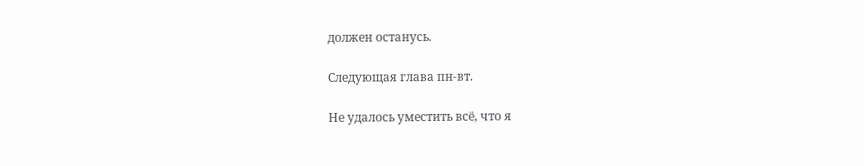должен останусь.

Следующая глава пн-вт.

Не удалось уместить всё, что я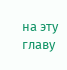на эту главу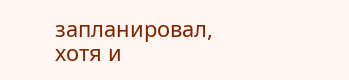запланировал, хотя и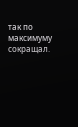так по максимуму сокращал.